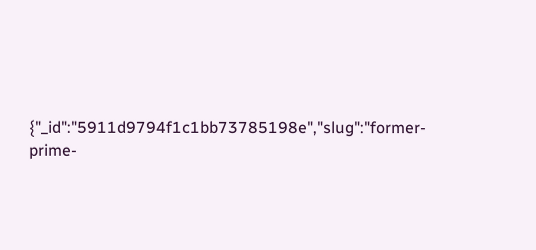{"_id":"5911d9794f1c1bb73785198e","slug":"former-prime-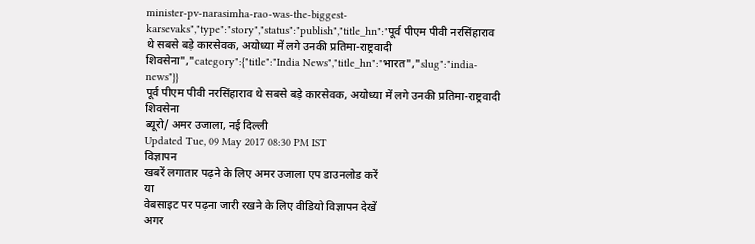minister-pv-narasimha-rao-was-the-biggest-karsevaks","type":"story","status":"publish","title_hn":"पूर्व पीएम पीवी नरसिंहाराव थे सबसे बड़े कारसेवक, अयोध्या में लगे उनकी प्रतिमा-राष्ट्रवादी शिवसेना","category":{"title":"India News","title_hn":"भारत","slug":"india-news"}}
पूर्व पीएम पीवी नरसिंहाराव थे सबसे बड़े कारसेवक, अयोध्या में लगे उनकी प्रतिमा-राष्ट्रवादी शिवसेना
ब्यूरो/ अमर उजाला, नई दिल्ली
Updated Tue, 09 May 2017 08:30 PM IST
विज्ञापन
खबरें लगातार पढ़ने के लिए अमर उजाला एप डाउनलोड करें
या
वेबसाइट पर पढ़ना जारी रखने के लिए वीडियो विज्ञापन देखें
अगर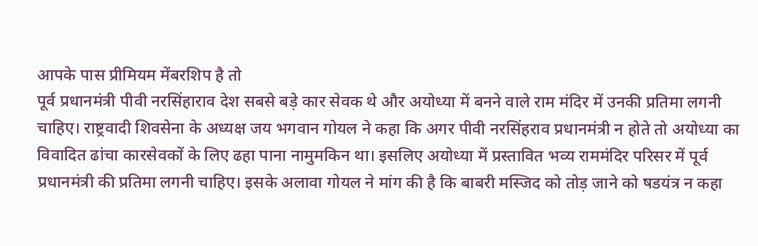आपके पास प्रीमियम मेंबरशिप है तो
पूर्व प्रधानमंत्री पीवी नरसिंहाराव देश सबसे बड़े कार सेवक थे और अयोध्या में बनने वाले राम मंदिर में उनकी प्रतिमा लगनी चाहिए। राष्ट्रवादी शिवसेना के अध्यक्ष जय भगवान गोयल ने कहा कि अगर पीवी नरसिंहराव प्रधानमंत्री न होते तो अयोध्या का विवादित ढांचा कारसेवकों के लिए ढहा पाना नामुमकिन था। इसलिए अयोध्या में प्रस्तावित भव्य राममंदिर परिसर में पूर्व प्रधानमंत्री की प्रतिमा लगनी चाहिए। इसके अलावा गोयल ने मांग की है कि बाबरी मस्जिद को तोड़ जाने को षडयंत्र न कहा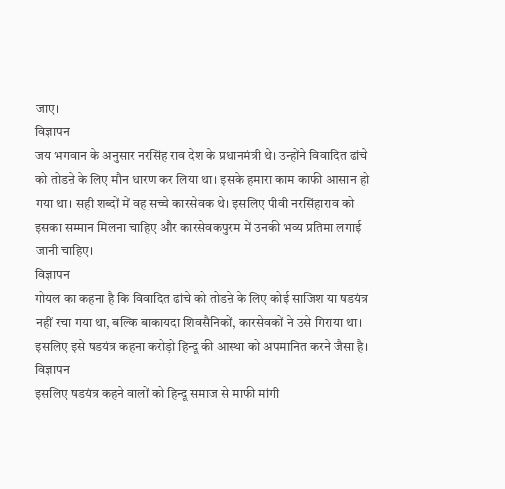जाए।
विज्ञापन
जय भगवान के अनुसार नरसिंह राव देश के प्रधानमंत्री थे। उन्होंने विवादित ढांचे को तोडऩे के लिए मौन धारण कर लिया था। इसके हमारा काम काफी आसान हो गया था। सही शब्दों में वह सच्चे कारसेवक थे। इसलिए पीवी नरसिंहाराव को इसका सम्मान मिलना चाहिए और कारसेवकपुरम में उनकी भव्य प्रतिमा लगाई जानी चाहिए।
विज्ञापन
गोयल का कहना है कि विवादित ढांचे को तोडऩे के लिए कोई साजिश या षडयंत्र नहीं रचा गया था, बल्कि बाकायदा शिवसैनिकों, कारसेवकों ने उसे गिराया था। इसलिए इसे षडयंत्र कहना करोड़ो हिन्दू की आस्था को अपमानित करने जैसा है।
विज्ञापन
इसलिए षडयंत्र कहने वालों को हिन्दू समाज से माफी मांगी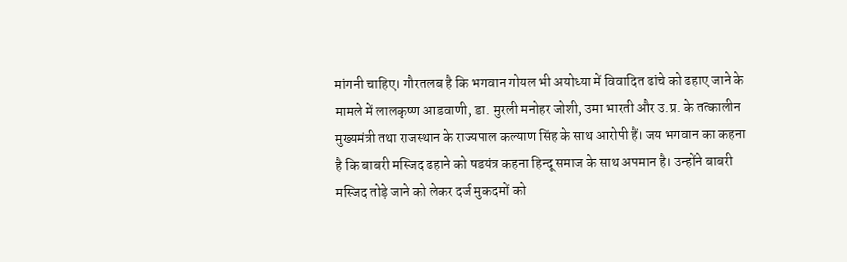मांगनी चाहिए। गौरतलब है कि भगवान गोयल भी अयोध्या में विवादित ढांचे को ढहाए जाने के मामले में लालकृष्ण आडवाणी, डा. मुरली मनोहर जोशी, उमा भारती और उ.प्र. के तत्कालीन मुख्यमंत्री तथा राजस्थान के राज्यपाल कल्याण सिंह के साथ आरोपी हैं। जय भगवान का कहना है कि बाबरी मस्जिद ढहाने को षडयंत्र कहना हिन्दू समाज के साथ अपमान है। उन्होंने बाबरी मस्जिद तोड़े जाने को लेकर दर्ज मुकदमों को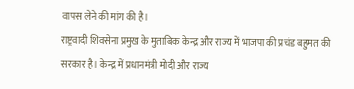वापस लेने की मांग की है।
राष्ट्रवादी शिवसेना प्रमुख के मुताबिक केन्द्र और राज्य में भाजपा की प्रचंड बहुमत की सरकार है। केन्द्र में प्रधानमंत्री मोदी और राज्य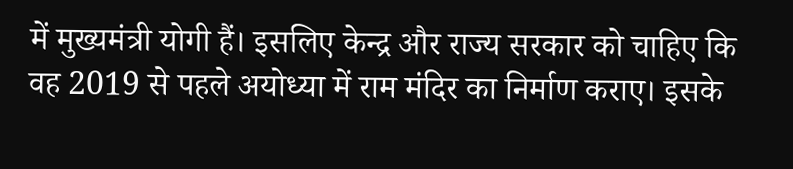में मुख्यमंत्री योगी हैं। इसलिए केन्द्र और राज्य सरकार को चाहिए कि वह 2019 से पहले अयोध्या में राम मंदिर का निर्माण कराए। इसके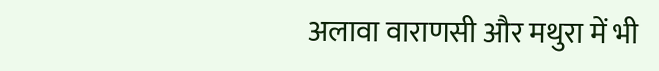अलावा वाराणसी और मथुरा में भी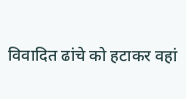विवादित ढांचे को हटाकर वहां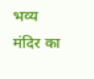भव्य मंदिर का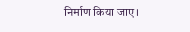निर्माण किया जाए।